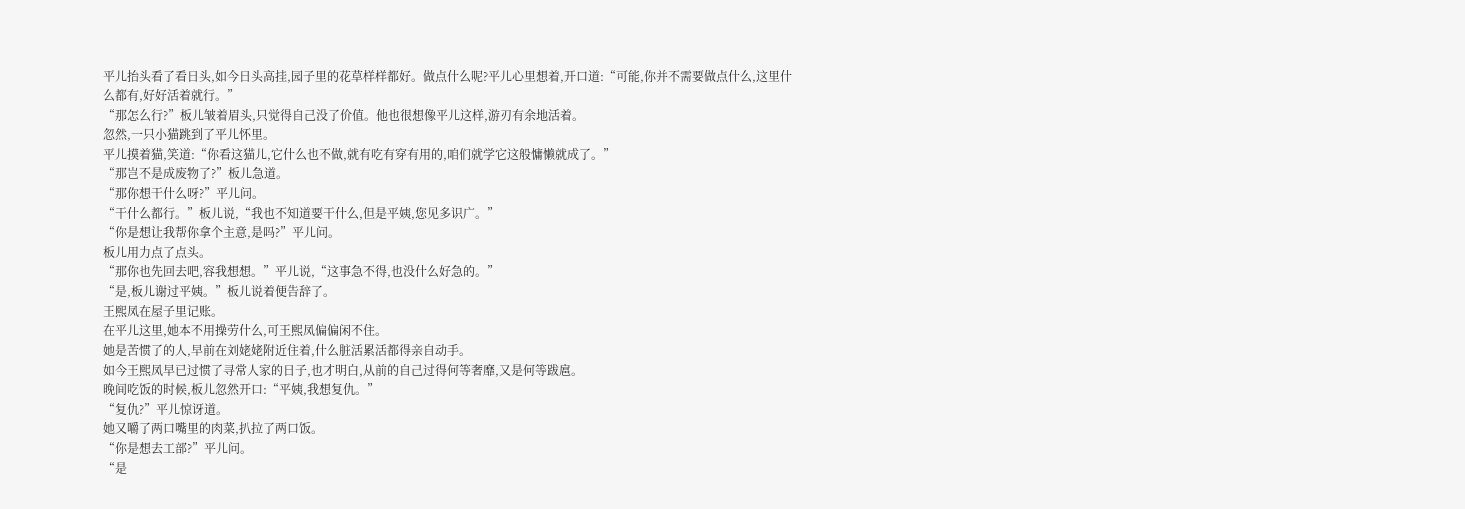平儿抬头看了看日头,如今日头高挂,园子里的花草样样都好。做点什么呢?平儿心里想着,开口道:“可能,你并不需要做点什么,这里什么都有,好好活着就行。”
“那怎么行?”板儿皱着眉头,只觉得自己没了价值。他也很想像平儿这样,游刃有余地活着。
忽然,一只小猫跳到了平儿怀里。
平儿摸着猫,笑道:“你看这猫儿,它什么也不做,就有吃有穿有用的,咱们就学它这般慵懒就成了。”
“那岂不是成废物了?”板儿急道。
“那你想干什么呀?”平儿问。
“干什么都行。”板儿说,“我也不知道要干什么,但是平姨,您见多识广。”
“你是想让我帮你拿个主意,是吗?”平儿问。
板儿用力点了点头。
“那你也先回去吧,容我想想。”平儿说,“这事急不得,也没什么好急的。”
“是,板儿谢过平姨。”板儿说着便告辞了。
王熙凤在屋子里记账。
在平儿这里,她本不用操劳什么,可王熙凤偏偏闲不住。
她是苦惯了的人,早前在刘姥姥附近住着,什么脏活累活都得亲自动手。
如今王熙凤早已过惯了寻常人家的日子,也才明白,从前的自己过得何等奢靡,又是何等跋扈。
晚间吃饭的时候,板儿忽然开口:“平姨,我想复仇。”
“复仇?”平儿惊讶道。
她又嚼了两口嘴里的肉菜,扒拉了两口饭。
“你是想去工部?”平儿问。
“是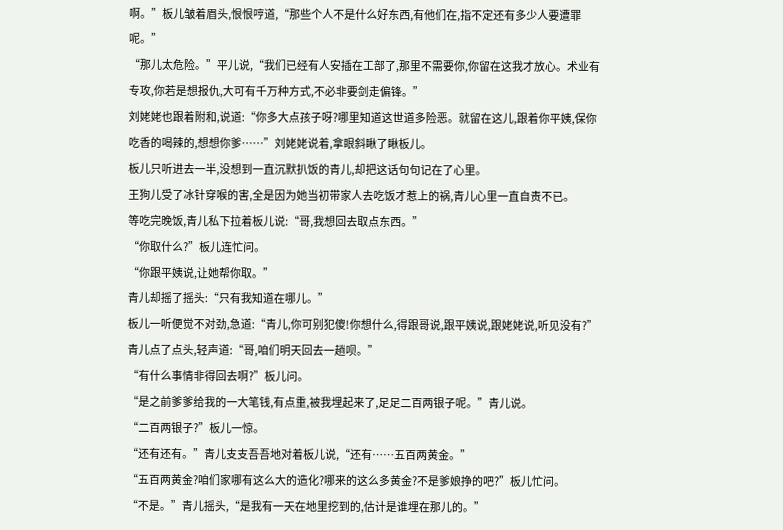啊。”板儿皱着眉头,恨恨哼道,“那些个人不是什么好东西,有他们在,指不定还有多少人要遭罪呢。”
“那儿太危险。”平儿说,“我们已经有人安插在工部了,那里不需要你,你留在这我才放心。术业有专攻,你若是想报仇,大可有千万种方式,不必非要剑走偏锋。”
刘姥姥也跟着附和,说道:“你多大点孩子呀?哪里知道这世道多险恶。就留在这儿,跟着你平姨,保你吃香的喝辣的,想想你爹……”刘姥姥说着,拿眼斜瞅了瞅板儿。
板儿只听进去一半,没想到一直沉默扒饭的青儿,却把这话句句记在了心里。
王狗儿受了冰针穿喉的害,全是因为她当初带家人去吃饭才惹上的祸,青儿心里一直自责不已。
等吃完晚饭,青儿私下拉着板儿说:“哥,我想回去取点东西。”
“你取什么?”板儿连忙问。
“你跟平姨说,让她帮你取。”
青儿却摇了摇头:“只有我知道在哪儿。”
板儿一听便觉不对劲,急道:“青儿,你可别犯傻!你想什么,得跟哥说,跟平姨说,跟姥姥说,听见没有?”
青儿点了点头,轻声道:“哥,咱们明天回去一趟呗。”
“有什么事情非得回去啊?”板儿问。
“是之前爹爹给我的一大笔钱,有点重,被我埋起来了,足足二百两银子呢。”青儿说。
“二百两银子?”板儿一惊。
“还有还有。”青儿支支吾吾地对着板儿说,“还有……五百两黄金。”
“五百两黄金?咱们家哪有这么大的造化?哪来的这么多黄金?不是爹娘挣的吧?”板儿忙问。
“不是。”青儿摇头,“是我有一天在地里挖到的,估计是谁埋在那儿的。”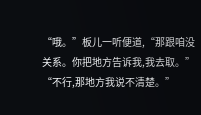“哦。”板儿一听便道,“那跟咱没关系。你把地方告诉我,我去取。”
“不行,那地方我说不清楚。”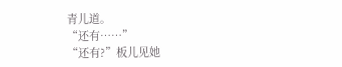青儿道。
“还有……”
“还有?”板儿见她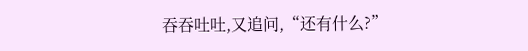吞吞吐吐,又追问,“还有什么?”